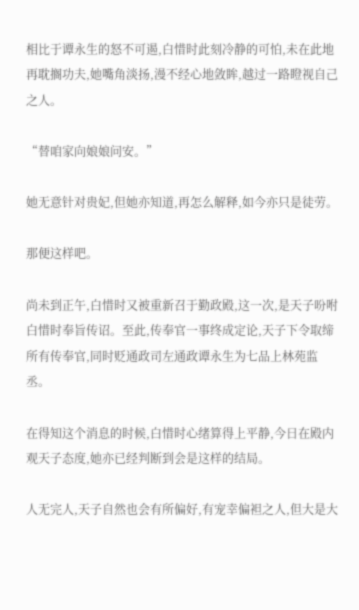相比于谭永生的怒不可遏,白惜时此刻冷静的可怕,未在此地再耽搁功夫,她嘴角淡扬,漫不经心地敛眸,越过一路瞪视自己之人。

“替咱家向娘娘问安。”

她无意针对贵妃,但她亦知道,再怎么解释,如今亦只是徒劳。

那便这样吧。

尚未到正午,白惜时又被重新召于勤政殿,这一次,是天子吩咐白惜时奉旨传诏。至此,传奉官一事终成定论,天子下令取缔所有传奉官,同时贬通政司左通政谭永生为七品上林苑监丞。

在得知这个消息的时候,白惜时心绪算得上平静,今日在殿内观天子态度,她亦已经判断到会是这样的结局。

人无完人,天子自然也会有所偏好,有宠幸偏袒之人,但大是大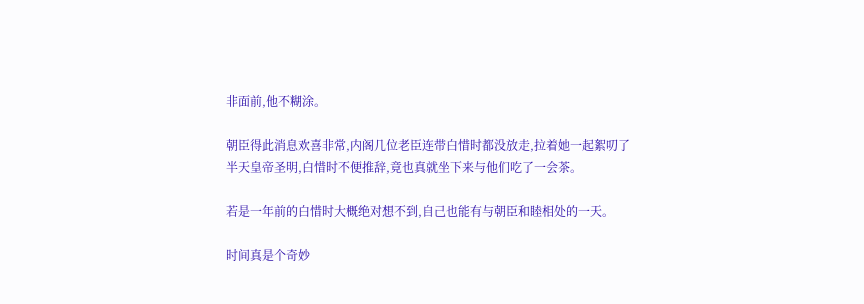非面前,他不糊涂。

朝臣得此消息欢喜非常,内阁几位老臣连带白惜时都没放走,拉着她一起絮叨了半天皇帝圣明,白惜时不便推辞,竟也真就坐下来与他们吃了一会茶。

若是一年前的白惜时大概绝对想不到,自己也能有与朝臣和睦相处的一天。

时间真是个奇妙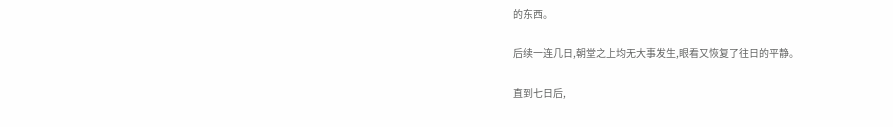的东西。

后续一连几日,朝堂之上均无大事发生,眼看又恢复了往日的平静。

直到七日后,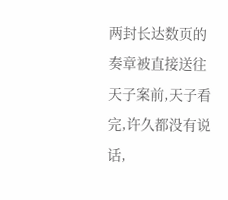两封长达数页的奏章被直接送往天子案前,天子看完,许久都没有说话,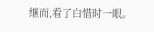继而,看了白惜时一眼。